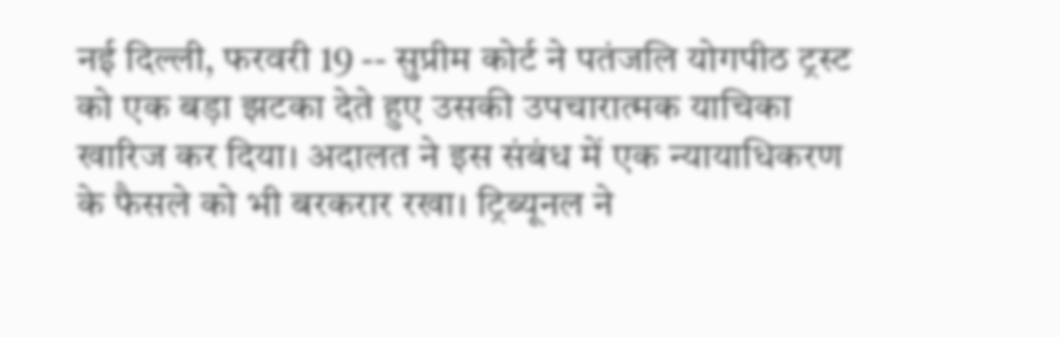नई दिल्ली, फरवरी 19 -- सुप्रीम कोर्ट ने पतंजलि योगपीठ ट्रस्ट को एक बड़ा झटका देते हुए उसकी उपचारात्मक याचिका खारिज कर दिया। अदालत ने इस संबंध में एक न्यायाधिकरण के फैसले को भी बरकरार रखा। ट्रिब्यूनल ने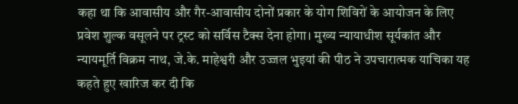कहा था कि आवासीय और गैर-आवासीय दोनों प्रकार के योग शिविरों के आयोजन के लिए प्रवेश शुल्क वसूलने पर ट्रस्ट को सर्विस टैक्स देना होगा। मुख्य न्यायाधीश सूर्यकांत और न्यायमूर्ति विक्रम नाथ, जे.के. माहेश्वरी और उज्जल भुइयां की पीठ ने उपचारात्मक याचिका यह कहते हुए खारिज कर दी कि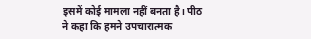इसमें कोई मामला नहीं बनता है। पीठ ने कहा कि हमने उपचारात्मक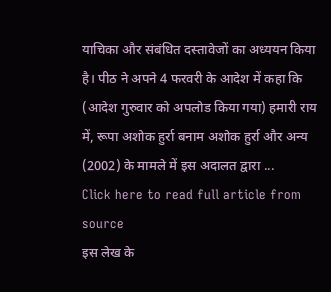याचिका और संबंधित दस्तावेजों का अध्ययन किया है। पीठ ने अपने 4 फरवरी के आदेश में कहा कि (आदेश गुरुवार को अपलोड किया गया) हमारी राय में, रूपा अशोक हुर्रा बनाम अशोक हुर्रा और अन्य (2002) के मामले में इस अदालत द्वारा ...
Click here to read full article from source
इस लेख के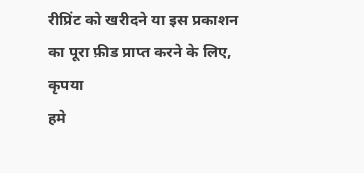रीप्रिंट को खरीदने या इस प्रकाशन का पूरा फ़ीड प्राप्त करने के लिए, कृपया
हमे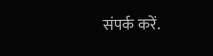संपर्क करें.